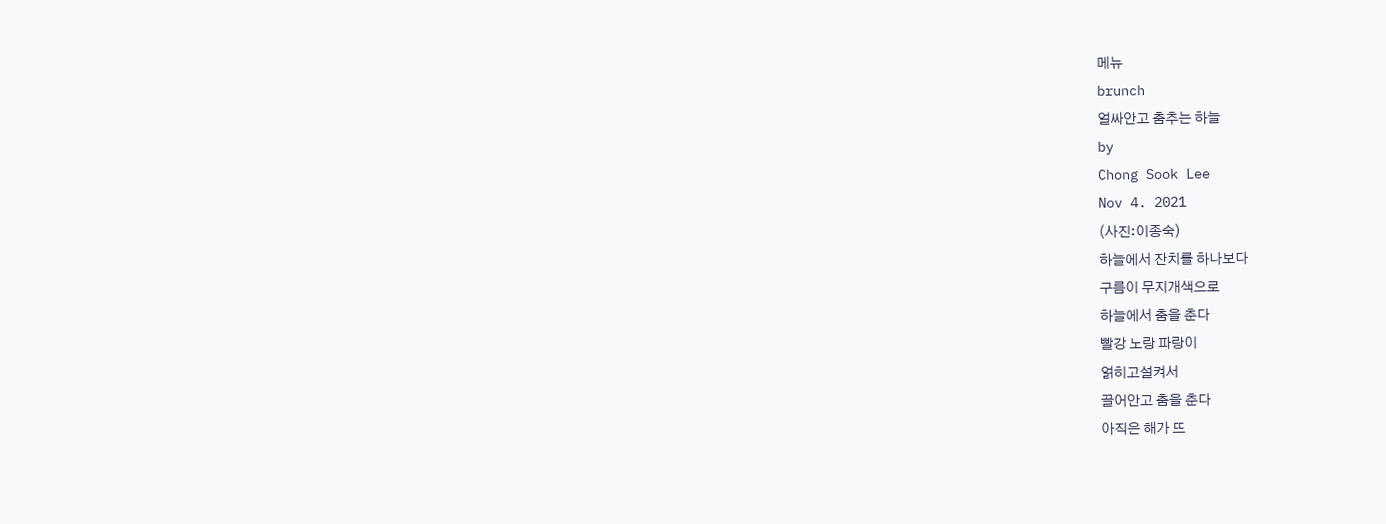메뉴
brunch
얼싸안고 춤추는 하늘
by
Chong Sook Lee
Nov 4. 2021
(사진:이종숙)
하늘에서 잔치를 하나보다
구름이 무지개색으로
하늘에서 춤을 춘다
빨강 노랑 파랑이
얽히고설켜서
끌어안고 춤을 춘다
아직은 해가 뜨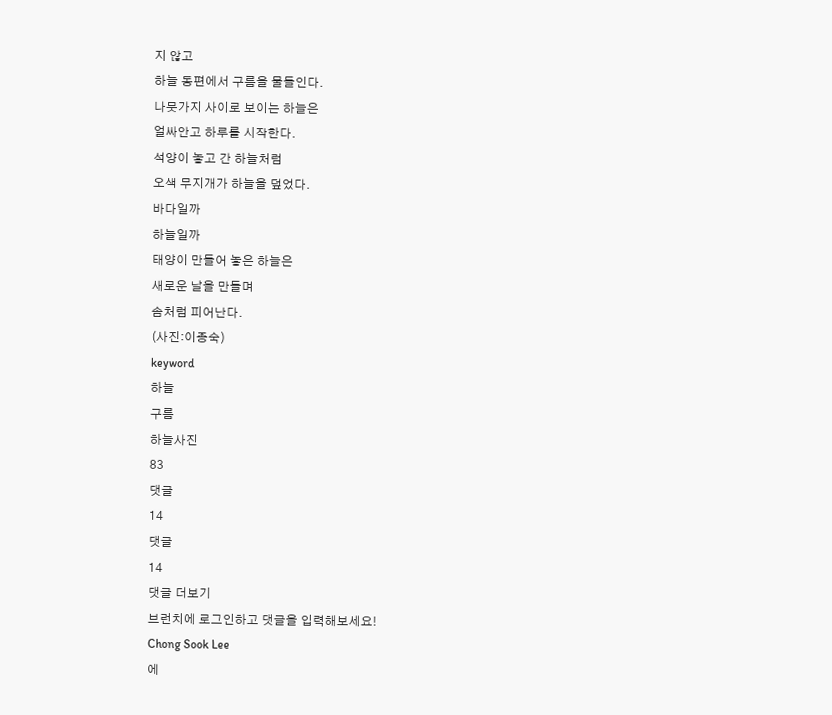지 않고
하늘 동편에서 구름을 물들인다.
나뭇가지 사이로 보이는 하늘은
얼싸안고 하루를 시작한다.
석양이 놓고 간 하늘처럼
오색 무지개가 하늘을 덮었다.
바다일까
하늘일까
태양이 만들어 놓은 하늘은
새로운 날을 만들며
솜처럼 피어난다.
(사진:이종숙)
keyword
하늘
구름
하늘사진
83
댓글
14
댓글
14
댓글 더보기
브런치에 로그인하고 댓글을 입력해보세요!
Chong Sook Lee
에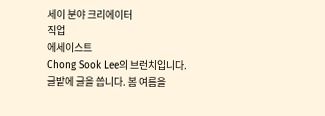세이 분야 크리에이터
직업
에세이스트
Chong Sook Lee의 브런치입니다. 글밭에 글을 씁니다. 봄 여름을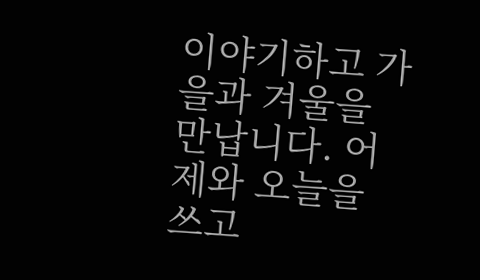이야기하고 가을과 겨울을 만납니다. 어제와 오늘을 쓰고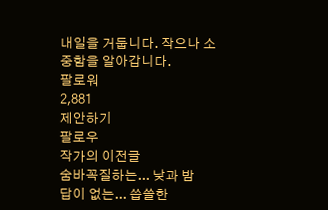내일을 거둡니다. 작으나 소중함을 알아갑니다.
팔로워
2,881
제안하기
팔로우
작가의 이전글
숨바꼭질하는... 낮과 밤
답이 없는... 씁쓸한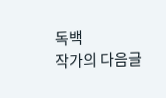독백
작가의 다음글